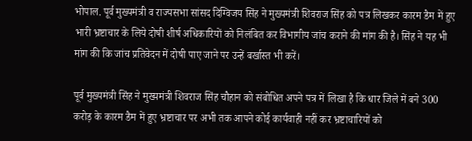भोपाल. पूर्व मुख्यमंत्री व राज्यसभा सांसद दिग्विजय सिंह ने मुख्यमंत्री शिवराज सिंह को पत्र लिखकर कारम डैम में हुए भारी भ्रष्टाचार के लिये दोषी शीर्ष अधिकारियों को निलंबित कर विभागीय जांच कराने की मांग की है। सिंह ने यह भी मांग की कि जांच प्रतिवेदन में दोषी पाए जाने पर उन्हें बर्खास्त भी करें।

पूर्व मुख्यमंत्री सिंह ने मुख्यमंत्री शिवराज सिंह चौहान को संबोधित अपने पत्र में लिखा है कि धार जिले में बने 300 करोड़ के कारम डैम में हुए भ्रष्टाचार पर अभी तक आपने कोई कार्यवाही नहीं कर भ्रष्टाचारियों को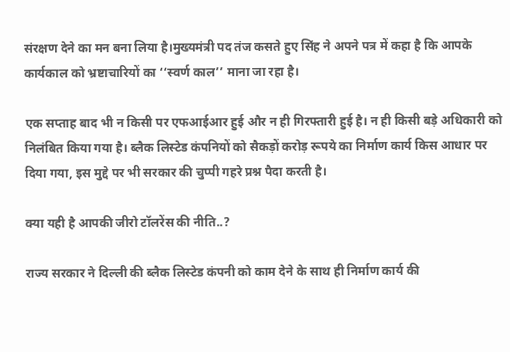संरक्षण देने का मन बना लिया है।मुख्यमंत्री पद तंज कसते हुए सिंह ने अपने पत्र में कहा है कि आपके कार्यकाल को भ्रष्टाचारियों का ‘‘स्वर्ण काल’’ माना जा रहा है।

एक सप्ताह बाद भी न किसी पर एफआईआर हुई और न ही गिरफ्तारी हुई है। न ही किसी बड़े अधिकारी को निलंबित किया गया है। ब्लैक लिस्टेड कंपनियों को सैकड़ों करोड़ रूपये का निर्माण कार्य किस आधार पर दिया गया, इस मुद्दे पर भी सरकार की चुप्पी गहरे प्रश्न पैदा करती है।

क्या यही है आपकी जीरो टॉलरेंस की नीति..?

राज्य सरकार ने दिल्ली की ब्लैक लिस्टेड कंपनी को काम देने के साथ ही निर्माण कार्य की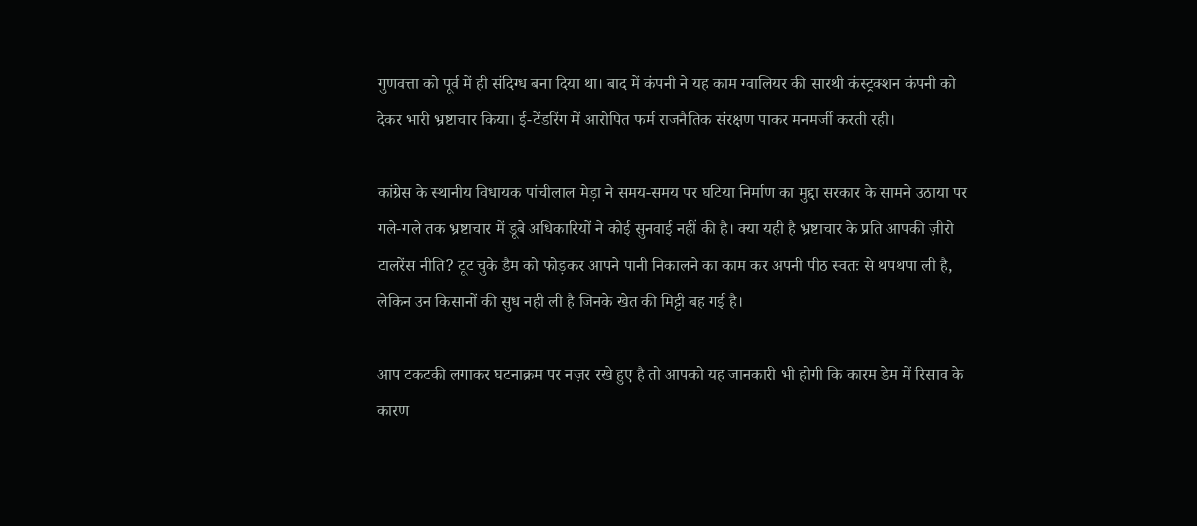गुणवत्ता को पूर्व में ही संदिग्ध बना दिया था। बाद में कंपनी ने यह काम ग्वालियर की सारथी कंस्ट्रक्शन कंपनी को देकर भारी भ्रष्टाचार किया। ई-टेंडरिंग में आरोपित फर्म राजनैतिक संरक्षण पाकर मनमर्जी करती रही।

कांग्रेस के स्थानीय विधायक पांचीलाल मेड़ा ने समय-समय पर घटिया निर्माण का मुद्दा सरकार के सामने उठाया पर गले-गले तक भ्रष्टाचार में डूबे अधिकारियों ने कोई सुनवाई नहीं की है। क्या यही है भ्रष्टाचार के प्रति आपकी ज़ीरो टालरेंस नीति? टूट चुके डैम को फोड़कर आपने पानी निकालने का काम कर अपनी पीठ स्वतः से थपथपा ली है, लेकिन उन किसानों की सुध नही ली है जिनके खेत की मिट्टी बह गई है।

आप टकटकी लगाकर घटनाक्रम पर नज़र रखे हुए है तो आपको यह जानकारी भी होगी कि कारम डेम में रिसाव के कारण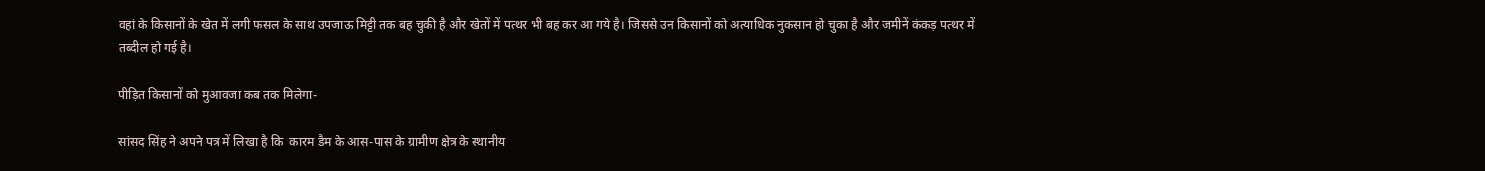वहां के किसानों के खेत में लगी फसल के साथ उपजाऊ मिट्टी तक बह चुकी है और खेतों में पत्थर भी बह कर आ गये है। जिससे उन किसानों को अत्याधिक नुकसान हो चुका है और जमीनें कंकड़ पत्थर में तब्दील हो गई है।

पीड़ित किसानों को मुआवजा कब तक मिलेगा-

सांसद सिंह ने अपने पत्र में लिखा है कि  कारम डैम के आस-पास के ग्रामीण क्षेत्र के स्थानीय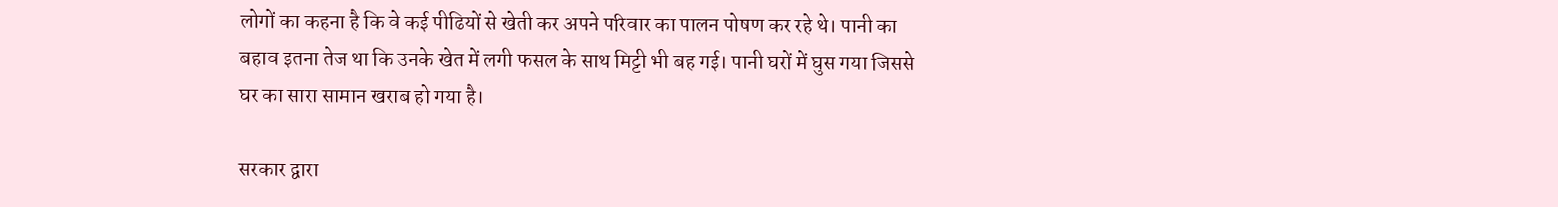लोगों का कहना है कि वे कई पीढियों से खेती कर अपने परिवार का पालन पोषण कर रहे थे। पानी का बहाव इतना तेज था कि उनके खेत में लगी फसल के साथ मिट्टी भी बह गई। पानी घरों में घुस गया जिससे घर का सारा सामान खराब हो गया है।

सरकार द्वारा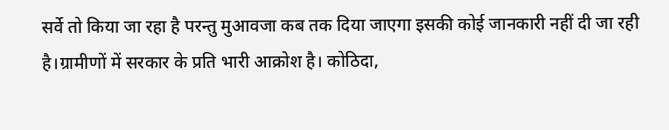सर्वे तो किया जा रहा है परन्तु मुआवजा कब तक दिया जाएगा इसकी कोई जानकारी नहीं दी जा रही है।ग्रामीणों में सरकार के प्रति भारी आक्रोश है। कोठिदा,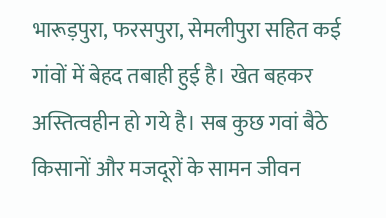भारूड़पुरा, फरसपुरा, सेमलीपुरा सहित कई गांवों में बेहद तबाही हुई है। खेत बहकर अस्तित्वहीन हो गये है। सब कुछ गवां बैठे किसानों और मजदूरों के सामन जीवन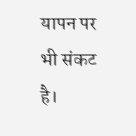यापन पर भी संकट है।